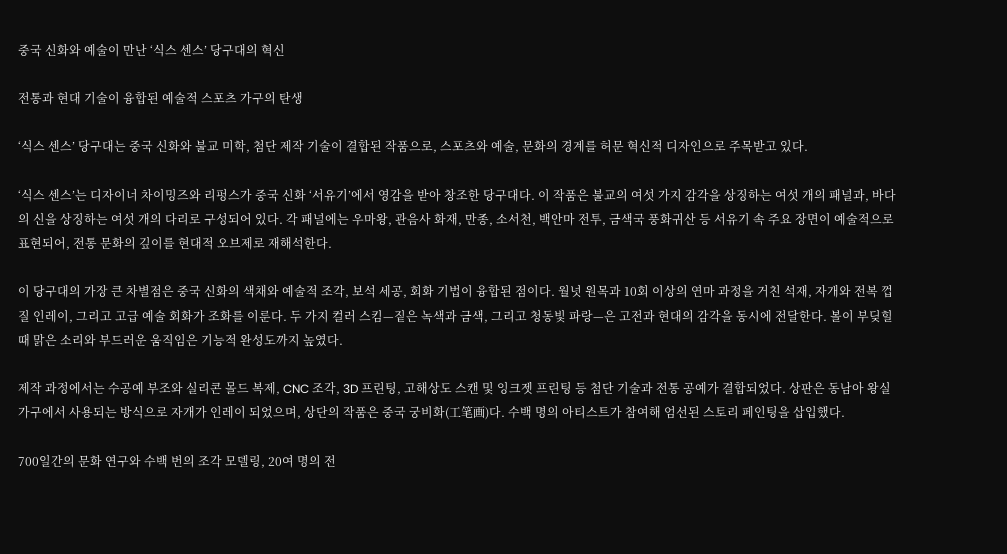중국 신화와 예술이 만난 ‘식스 센스’ 당구대의 혁신

전통과 현대 기술이 융합된 예술적 스포츠 가구의 탄생

‘식스 센스’ 당구대는 중국 신화와 불교 미학, 첨단 제작 기술이 결합된 작품으로, 스포츠와 예술, 문화의 경계를 허문 혁신적 디자인으로 주목받고 있다.

‘식스 센스’는 디자이너 차이밍즈와 리펑스가 중국 신화 ‘서유기’에서 영감을 받아 창조한 당구대다. 이 작품은 불교의 여섯 가지 감각을 상징하는 여섯 개의 패널과, 바다의 신을 상징하는 여섯 개의 다리로 구성되어 있다. 각 패널에는 우마왕, 관음사 화재, 만종, 소서천, 백안마 전투, 금색국 풍화귀산 등 서유기 속 주요 장면이 예술적으로 표현되어, 전통 문화의 깊이를 현대적 오브제로 재해석한다.

이 당구대의 가장 큰 차별점은 중국 신화의 색채와 예술적 조각, 보석 세공, 회화 기법이 융합된 점이다. 월넛 원목과 10회 이상의 연마 과정을 거친 석재, 자개와 전복 껍질 인레이, 그리고 고급 예술 회화가 조화를 이룬다. 두 가지 컬러 스킴—짙은 녹색과 금색, 그리고 청동빛 파랑—은 고전과 현대의 감각을 동시에 전달한다. 볼이 부딪힐 때 맑은 소리와 부드러운 움직임은 기능적 완성도까지 높였다.

제작 과정에서는 수공예 부조와 실리콘 몰드 복제, CNC 조각, 3D 프린팅, 고해상도 스캔 및 잉크젯 프린팅 등 첨단 기술과 전통 공예가 결합되었다. 상판은 동남아 왕실 가구에서 사용되는 방식으로 자개가 인레이 되었으며, 상단의 작품은 중국 궁비화(工笔画)다. 수백 명의 아티스트가 참여해 엄선된 스토리 페인팅을 삽입했다.

700일간의 문화 연구와 수백 번의 조각 모델링, 20여 명의 전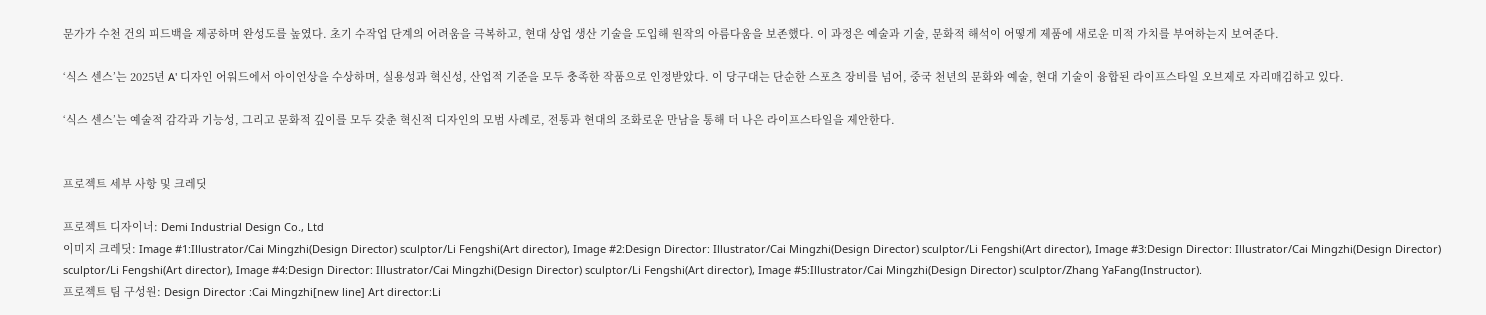문가가 수천 건의 피드백을 제공하며 완성도를 높였다. 초기 수작업 단계의 어려움을 극복하고, 현대 상업 생산 기술을 도입해 원작의 아름다움을 보존했다. 이 과정은 예술과 기술, 문화적 해석이 어떻게 제품에 새로운 미적 가치를 부여하는지 보여준다.

‘식스 센스’는 2025년 A' 디자인 어워드에서 아이언상을 수상하며, 실용성과 혁신성, 산업적 기준을 모두 충족한 작품으로 인정받았다. 이 당구대는 단순한 스포츠 장비를 넘어, 중국 천년의 문화와 예술, 현대 기술이 융합된 라이프스타일 오브제로 자리매김하고 있다.

‘식스 센스’는 예술적 감각과 기능성, 그리고 문화적 깊이를 모두 갖춘 혁신적 디자인의 모범 사례로, 전통과 현대의 조화로운 만남을 통해 더 나은 라이프스타일을 제안한다.


프로젝트 세부 사항 및 크레딧

프로젝트 디자이너: Demi Industrial Design Co., Ltd
이미지 크레딧: Image #1:Illustrator/Cai Mingzhi(Design Director) sculptor/Li Fengshi(Art director), Image #2:Design Director: Illustrator/Cai Mingzhi(Design Director) sculptor/Li Fengshi(Art director), Image #3:Design Director: Illustrator/Cai Mingzhi(Design Director) sculptor/Li Fengshi(Art director), Image #4:Design Director: Illustrator/Cai Mingzhi(Design Director) sculptor/Li Fengshi(Art director), Image #5:Illustrator/Cai Mingzhi(Design Director) sculptor/Zhang YaFang(Instructor).
프로젝트 팀 구성원: Design Director :Cai Mingzhi[new line] Art director:Li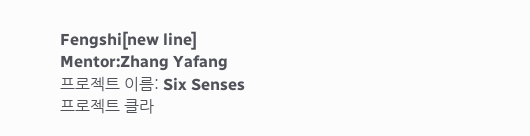Fengshi[new line] Mentor:Zhang Yafang
프로젝트 이름: Six Senses
프로젝트 클라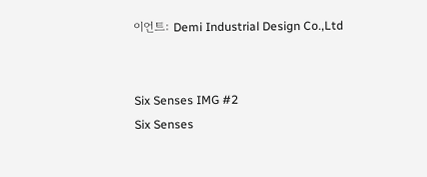이언트: Demi Industrial Design Co.,Ltd


Six Senses IMG #2
Six Senses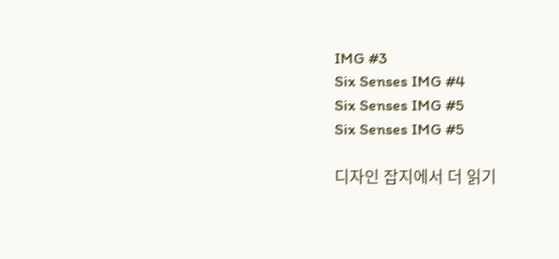IMG #3
Six Senses IMG #4
Six Senses IMG #5
Six Senses IMG #5

디자인 잡지에서 더 읽기